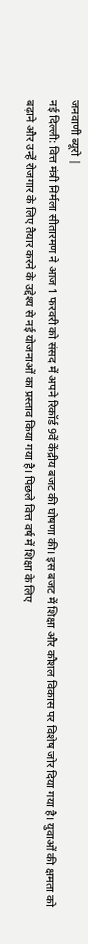जनवाणी ब्यूरो |
नई दिल्ली: वित्त मंत्री निर्मला सीतारमण ने आज 1 फरवरी को संसद में अपने रिकॉर्ड 9वें केंद्रीय बजट की घोषणा की। इस बजट में शिक्षा और कौशल विकास पर विशेष जोर दिया गया है। युवाओं की क्षमता को बढ़ाने और उन्हें रोजगार के लिए तैयार करने के उद्देश्य से नई योजनाओं का प्रस्ताव किया गया है। पिछले वित्त वर्ष में शिक्षा के लिए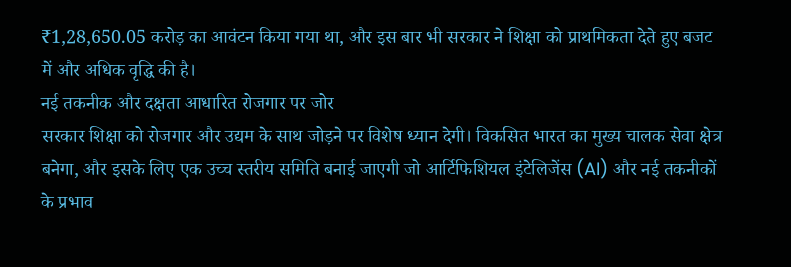₹1,28,650.05 करोड़ का आवंटन किया गया था, और इस बार भी सरकार ने शिक्षा को प्राथमिकता देते हुए बजट में और अधिक वृद्धि की है।
नई तकनीक और दक्षता आधारित रोजगार पर जोर
सरकार शिक्षा को रोजगार और उद्यम के साथ जोड़ने पर विशेष ध्यान देगी। विकसित भारत का मुख्य चालक सेवा क्षेत्र बनेगा, और इसके लिए एक उच्च स्तरीय समिति बनाई जाएगी जो आर्टिफिशियल इंटेलिजेंस (AI) और नई तकनीकों के प्रभाव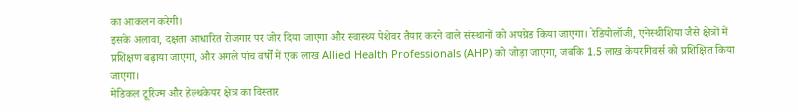का आकलन करेगी।
इसके अलावा, दक्षता आधारित रोजगार पर जोर दिया जाएगा और स्वास्थ्य पेशेवर तैयार करने वाले संस्थानों को अपग्रेड किया जाएगा। रेडियोलॉजी, एनेस्थीशिया जैसे क्षेत्रों में प्रशिक्षण बढ़ाया जाएगा, और अगले पांच वर्षों में एक लाख Allied Health Professionals (AHP) को जोड़ा जाएगा, जबकि 1.5 लाख केयरगिवर्स को प्रशिक्षित किया जाएगा।
मेडिकल टूरिज्म और हेल्थकेयर क्षेत्र का विस्तार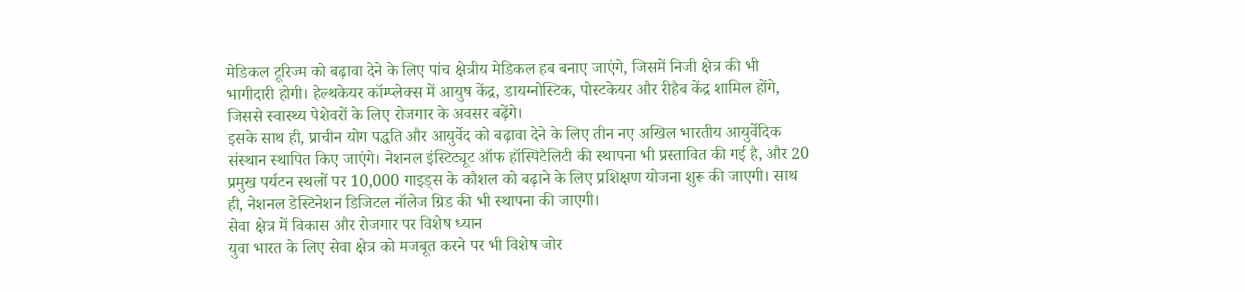मेडिकल टूरिज्म को बढ़ावा देने के लिए पांच क्षेत्रीय मेडिकल हब बनाए जाएंगे, जिसमें निजी क्षेत्र की भी भागीदारी होगी। हेल्थकेयर कॉम्प्लेक्स में आयुष केंद्र, डायग्नोस्टिक, पोस्टकेयर और रीहैब केंद्र शामिल होंगे, जिससे स्वास्थ्य पेशेवरों के लिए रोजगार के अवसर बढ़ेंगे।
इसके साथ ही, प्राचीन योग पद्धति और आयुर्वेद को बढ़ावा देने के लिए तीन नए अखिल भारतीय आयुर्वेदिक संस्थान स्थापित किए जाएंगे। नेशनल इंस्टिट्यूट ऑफ हॉस्पिटैलिटी की स्थापना भी प्रस्तावित की गई है, और 20 प्रमुख पर्यटन स्थलों पर 10,000 गाइड्स के कौशल को बढ़ाने के लिए प्रशिक्षण योजना शुरू की जाएगी। साथ ही, नेशनल डेस्टिनेशन डिजिटल नॉलेज ग्रिड की भी स्थापना की जाएगी।
सेवा क्षेत्र में विकास और रोजगार पर विशेष ध्यान
युवा भारत के लिए सेवा क्षेत्र को मजबूत करने पर भी विशेष जोर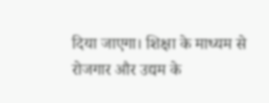दिया जाएगा। शिक्षा के माध्यम से रोजगार और उद्यम के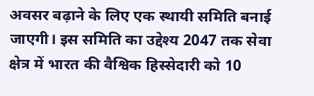अवसर बढ़ाने के लिए एक स्थायी समिति बनाई जाएगी। इस समिति का उद्देश्य 2047 तक सेवा क्षेत्र में भारत की वैश्विक हिस्सेदारी को 10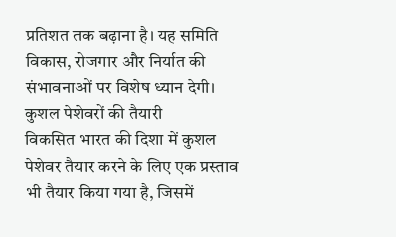प्रतिशत तक बढ़ाना है। यह समिति विकास, रोजगार और निर्यात की संभावनाओं पर विशेष ध्यान देगी।
कुशल पेशेवरों की तैयारी
विकसित भारत की दिशा में कुशल पेशेवर तैयार करने के लिए एक प्रस्ताव भी तैयार किया गया है, जिसमें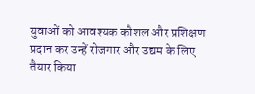युवाओं को आवश्यक कौशल और प्रशिक्षण प्रदान कर उन्हें रोजगार और उद्यम के लिए तैयार किया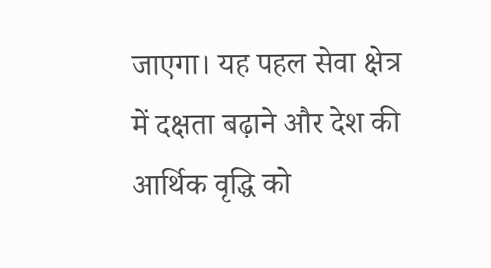जाएगा। यह पहल सेवा क्षेत्र में दक्षता बढ़ाने और देश की आर्थिक वृद्धि को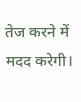तेज करने में मदद करेगी।